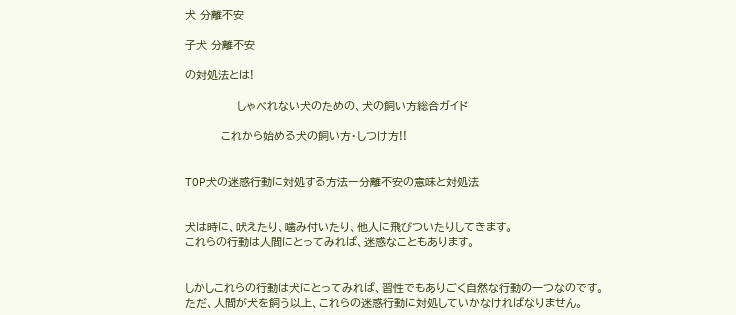犬 分離不安

子犬 分離不安

の対処法とは!

             しゃべれない犬のための、犬の飼い方総合ガイド

         これから始める犬の飼い方・しつけ方!!


TOP犬の迷惑行動に対処する方法ー分離不安の意味と対処法


犬は時に、吠えたり、噛み付いたり、他人に飛びついたりしてきます。
これらの行動は人間にとってみれば、迷惑なこともあります。


しかしこれらの行動は犬にとってみれば、習性でもありごく自然な行動の一つなのです。
ただ、人間が犬を飼う以上、これらの迷惑行動に対処していかなければなりません。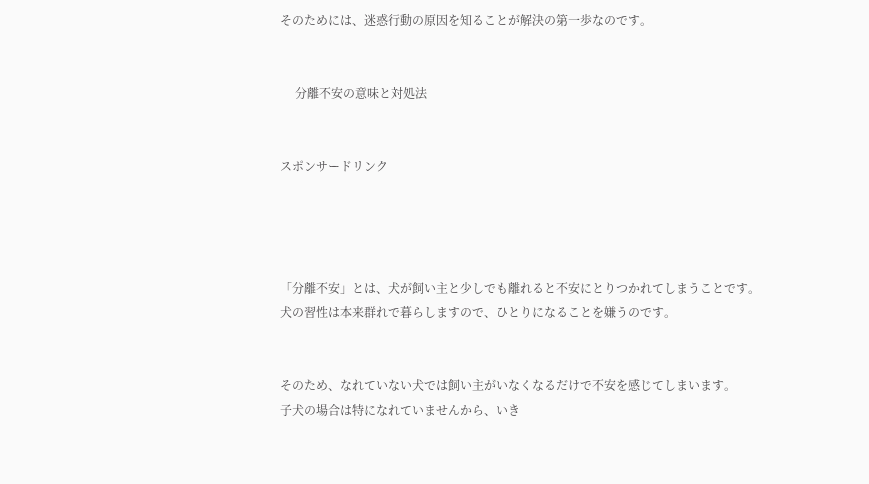そのためには、迷惑行動の原因を知ることが解決の第一歩なのです。


     分離不安の意味と対処法


スポンサードリンク




「分離不安」とは、犬が飼い主と少しでも離れると不安にとりつかれてしまうことです。
犬の習性は本来群れで暮らしますので、ひとりになることを嫌うのです。


そのため、なれていない犬では飼い主がいなくなるだけで不安を感じてしまいます。
子犬の場合は特になれていませんから、いき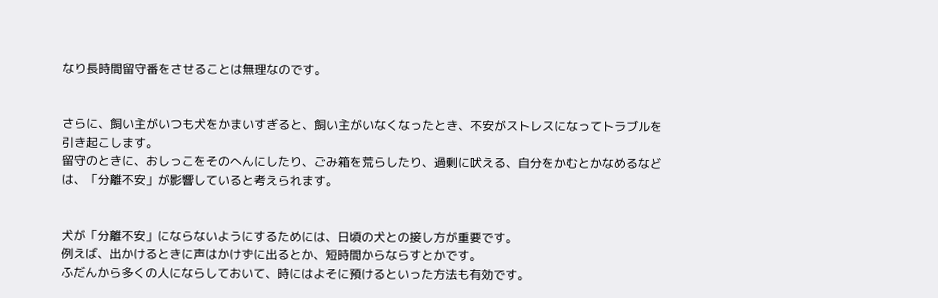なり長時間留守番をさせることは無理なのです。


さらに、飼い主がいつも犬をかまいすぎると、飼い主がいなくなったとき、不安がストレスになってトラブルを引き起こします。
留守のときに、おしっこをそのへんにしたり、ごみ箱を荒らしたり、過剰に吠える、自分をかむとかなめるなどは、「分離不安」が影響していると考えられます。


犬が「分離不安」にならないようにするためには、日頃の犬との接し方が重要です。
例えば、出かけるときに声はかけずに出るとか、短時間からならすとかです。
ふだんから多くの人にならしておいて、時にはよそに預けるといった方法も有効です。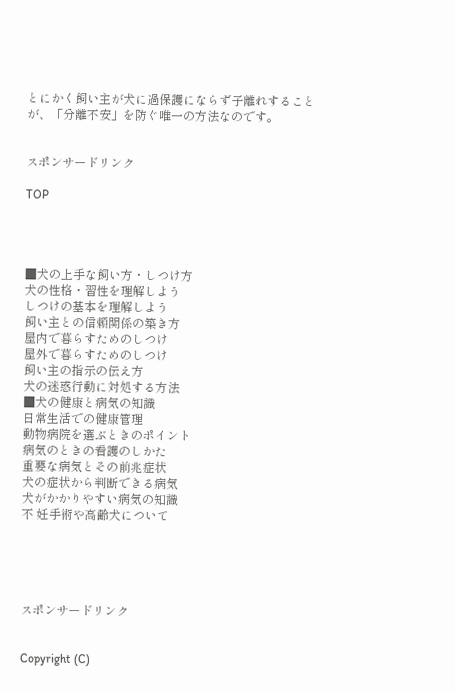とにかく飼い主が犬に過保護にならず子離れすることが、「分離不安」を防ぐ唯一の方法なのです。


スポンサードリンク

TOP




■犬の上手な飼い方・しつけ方
犬の性格・習性を理解しよう
しつけの基本を理解しよう
飼い主との信頼関係の築き方
屋内で暮らすためのしつけ
屋外で暮らすためのしつけ
飼い主の指示の伝え方
犬の迷惑行動に対処する方法
■犬の健康と病気の知識
日常生活での健康管理
動物病院を選ぶときのポイント
病気のときの看護のしかた
重要な病気とその前兆症状
犬の症状から判断できる病気
犬がかかりやすい病気の知識
不 妊手術や高齢犬について





スポンサードリンク


Copyright (C)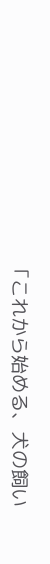「これから始める、犬の飼い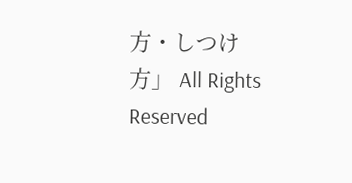方・しつけ方」 All Rights Reserved